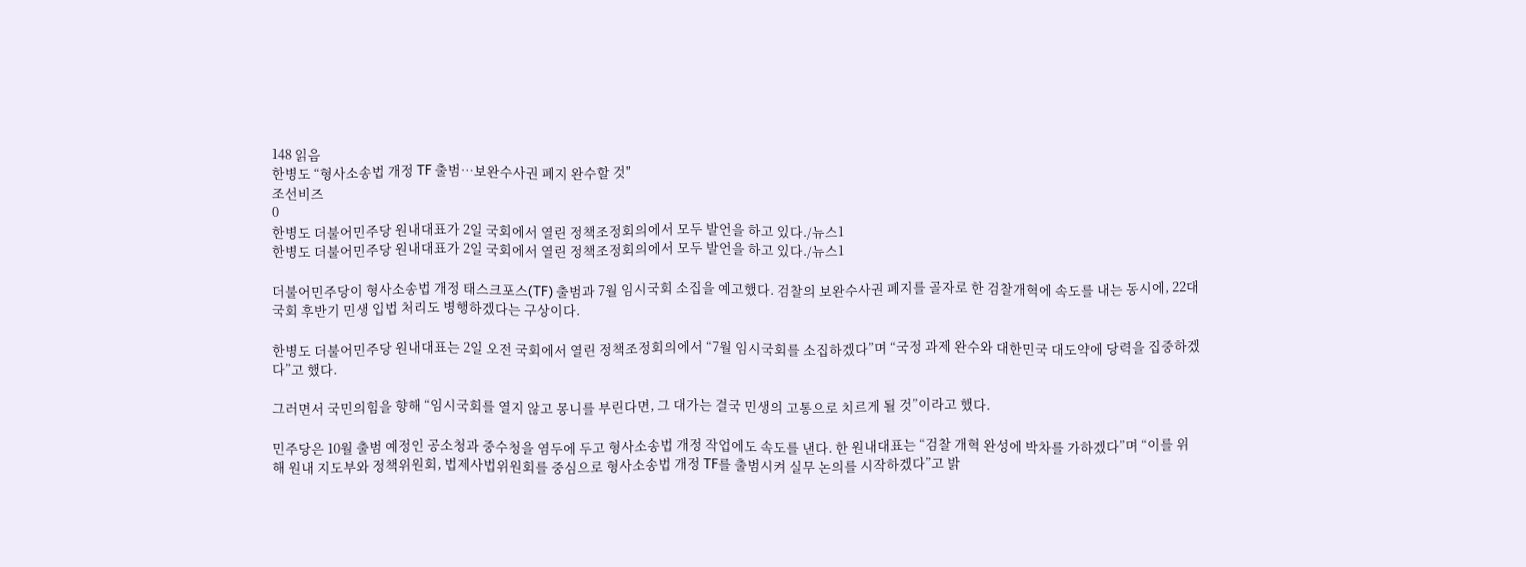148 읽음
한병도 “형사소송법 개정 TF 출범…보완수사권 폐지 완수할 것"
조선비즈
0
한병도 더불어민주당 원내대표가 2일 국회에서 열린 정책조정회의에서 모두 발언을 하고 있다./뉴스1
한병도 더불어민주당 원내대표가 2일 국회에서 열린 정책조정회의에서 모두 발언을 하고 있다./뉴스1

더불어민주당이 형사소송법 개정 태스크포스(TF) 출범과 7월 임시국회 소집을 예고했다. 검찰의 보완수사권 폐지를 골자로 한 검찰개혁에 속도를 내는 동시에, 22대 국회 후반기 민생 입법 처리도 병행하겠다는 구상이다.

한병도 더불어민주당 원내대표는 2일 오전 국회에서 열린 정책조정회의에서 “7월 임시국회를 소집하겠다”며 “국정 과제 완수와 대한민국 대도약에 당력을 집중하겠다”고 했다.

그러면서 국민의힘을 향해 “임시국회를 열지 않고 몽니를 부린다면, 그 대가는 결국 민생의 고통으로 치르게 될 것”이라고 했다.

민주당은 10월 출범 예정인 공소청과 중수청을 염두에 두고 형사소송법 개정 작업에도 속도를 낸다. 한 원내대표는 “검찰 개혁 완성에 박차를 가하겠다”며 “이를 위해 원내 지도부와 정책위원회, 법제사법위원회를 중심으로 형사소송법 개정 TF를 출범시켜 실무 논의를 시작하겠다”고 밝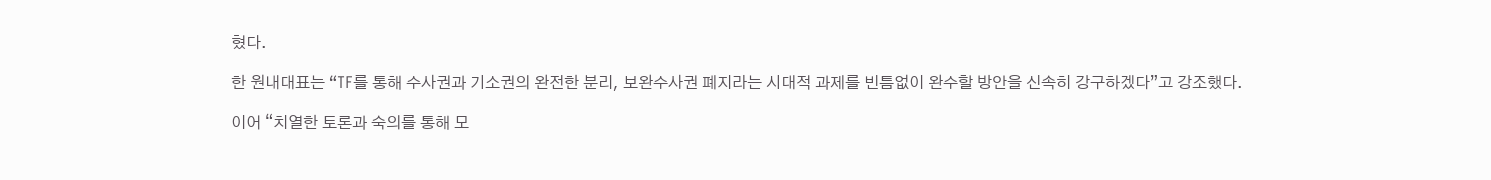혔다.

한 원내대표는 “TF를 통해 수사권과 기소권의 완전한 분리, 보완수사권 폐지라는 시대적 과제를 빈틈없이 완수할 방안을 신속히 강구하겠다”고 강조했다.

이어 “치열한 토론과 숙의를 통해 모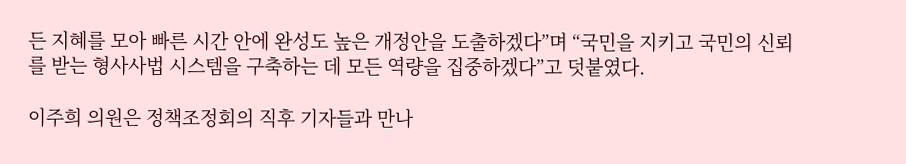든 지혜를 모아 빠른 시간 안에 완성도 높은 개정안을 도출하겠다”며 “국민을 지키고 국민의 신뢰를 받는 형사사법 시스템을 구축하는 데 모든 역량을 집중하겠다”고 덧붙였다.

이주희 의원은 정책조정회의 직후 기자들과 만나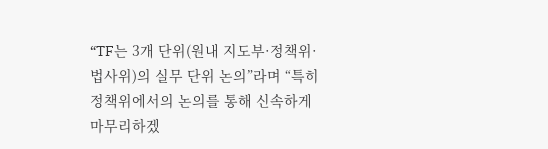“TF는 3개 단위(원내 지도부·정책위·법사위)의 실무 단위 논의”라며 “특히 정책위에서의 논의를 통해 신속하게 마무리하겠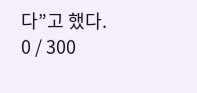다”고 했다.
0 / 300